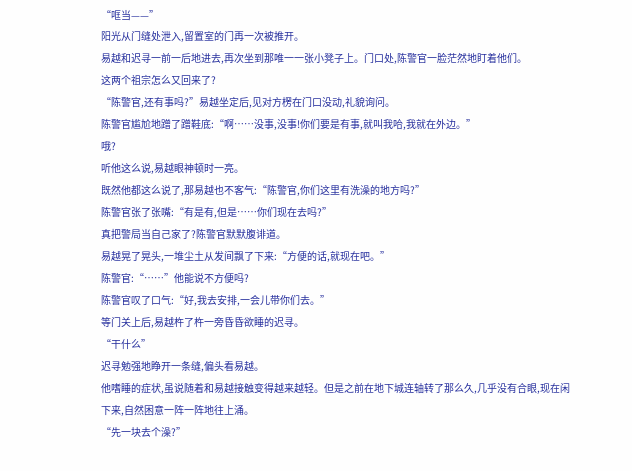“哐当——”
阳光从门缝处泄入,留置室的门再一次被推开。
易越和迟寻一前一后地进去,再次坐到那唯一一张小凳子上。门口处,陈警官一脸茫然地盯着他们。
这两个祖宗怎么又回来了?
“陈警官,还有事吗?”易越坐定后,见对方楞在门口没动,礼貌询问。
陈警官尴尬地蹭了蹭鞋底:“啊……没事,没事!你们要是有事,就叫我哈,我就在外边。”
哦?
听他这么说,易越眼神顿时一亮。
既然他都这么说了,那易越也不客气:“陈警官,你们这里有洗澡的地方吗?”
陈警官张了张嘴:“有是有,但是……你们现在去吗?”
真把警局当自己家了?陈警官默默腹诽道。
易越晃了晃头,一堆尘土从发间飘了下来:“方便的话,就现在吧。”
陈警官:“……”他能说不方便吗?
陈警官叹了口气:“好,我去安排,一会儿带你们去。”
等门关上后,易越杵了杵一旁昏昏欲睡的迟寻。
“干什么”
迟寻勉强地睁开一条缝,偏头看易越。
他嗜睡的症状,虽说随着和易越接触变得越来越轻。但是之前在地下城连轴转了那么久,几乎没有合眼,现在闲下来,自然困意一阵一阵地往上涌。
“先一块去个澡?”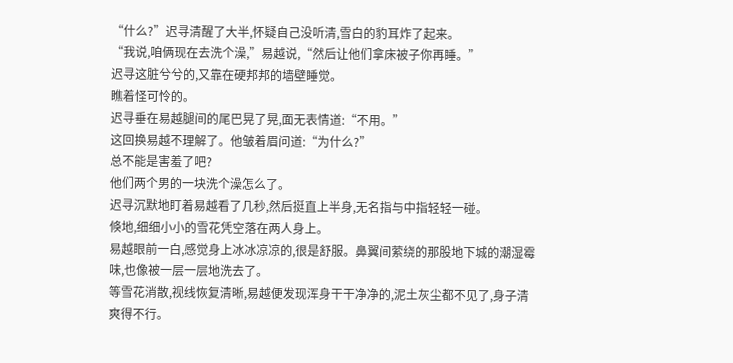“什么?”迟寻清醒了大半,怀疑自己没听清,雪白的豹耳炸了起来。
“我说,咱俩现在去洗个澡,”易越说,“然后让他们拿床被子你再睡。”
迟寻这脏兮兮的,又靠在硬邦邦的墙壁睡觉。
瞧着怪可怜的。
迟寻垂在易越腿间的尾巴晃了晃,面无表情道:“不用。”
这回换易越不理解了。他皱着眉问道:“为什么?”
总不能是害羞了吧?
他们两个男的一块洗个澡怎么了。
迟寻沉默地盯着易越看了几秒,然后挺直上半身,无名指与中指轻轻一碰。
倏地,细细小小的雪花凭空落在两人身上。
易越眼前一白,感觉身上冰冰凉凉的,很是舒服。鼻翼间萦绕的那股地下城的潮湿霉味,也像被一层一层地洗去了。
等雪花消散,视线恢复清晰,易越便发现浑身干干净净的,泥土灰尘都不见了,身子清爽得不行。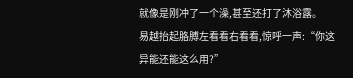就像是刚冲了一个澡,甚至还打了沐浴露。
易越抬起胳膊左看看右看看,惊呼一声:“你这异能还能这么用?”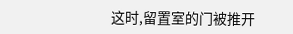这时,留置室的门被推开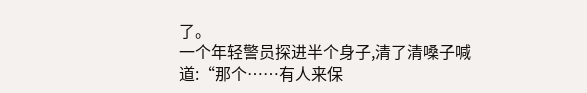了。
一个年轻警员探进半个身子,清了清嗓子喊道:“那个……有人来保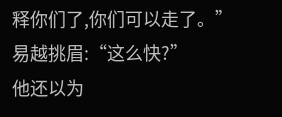释你们了,你们可以走了。”
易越挑眉:“这么快?”
他还以为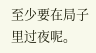至少要在局子里过夜呢。